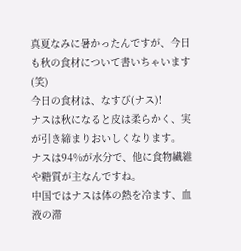真夏なみに暑かったんですが、今日も秋の食材について書いちゃいます(笑)
今日の食材は、なすび(ナス)!
ナスは秋になると皮は柔らかく、実が引き締まりおいしくなります。
ナスは94%が水分で、他に食物繊維や糖質が主なんですね。
中国ではナスは体の熱を冷ます、血液の滞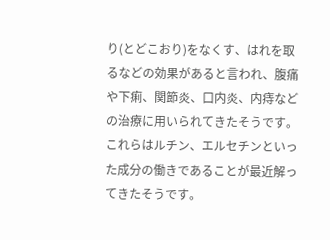り(とどこおり)をなくす、はれを取るなどの効果があると言われ、腹痛や下痢、関節炎、口内炎、内痔などの治療に用いられてきたそうです。
これらはルチン、エルセチンといった成分の働きであることが最近解ってきたそうです。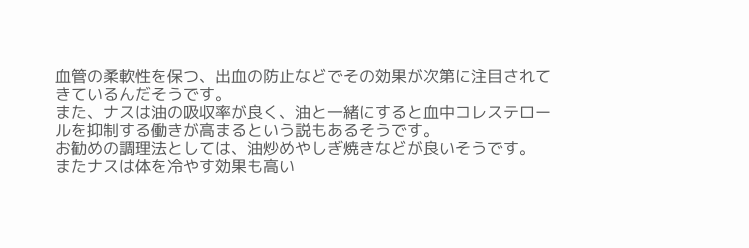血管の柔軟性を保つ、出血の防止などでその効果が次第に注目されてきているんだそうです。
また、ナスは油の吸収率が良く、油と一緒にすると血中コレステロールを抑制する働きが高まるという説もあるそうです。
お勧めの調理法としては、油炒めやしぎ焼きなどが良いそうです。
またナスは体を冷やす効果も高い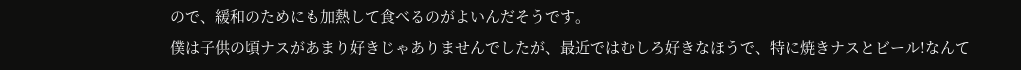ので、緩和のためにも加熱して食べるのがよいんだそうです。
僕は子供の頃ナスがあまり好きじゃありませんでしたが、最近ではむしろ好きなほうで、特に焼きナスとビール!なんて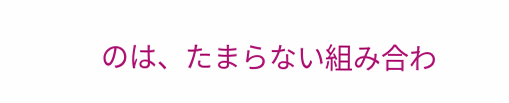のは、たまらない組み合わ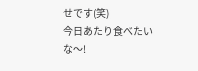せです(笑)
今日あたり食べたいな〜!